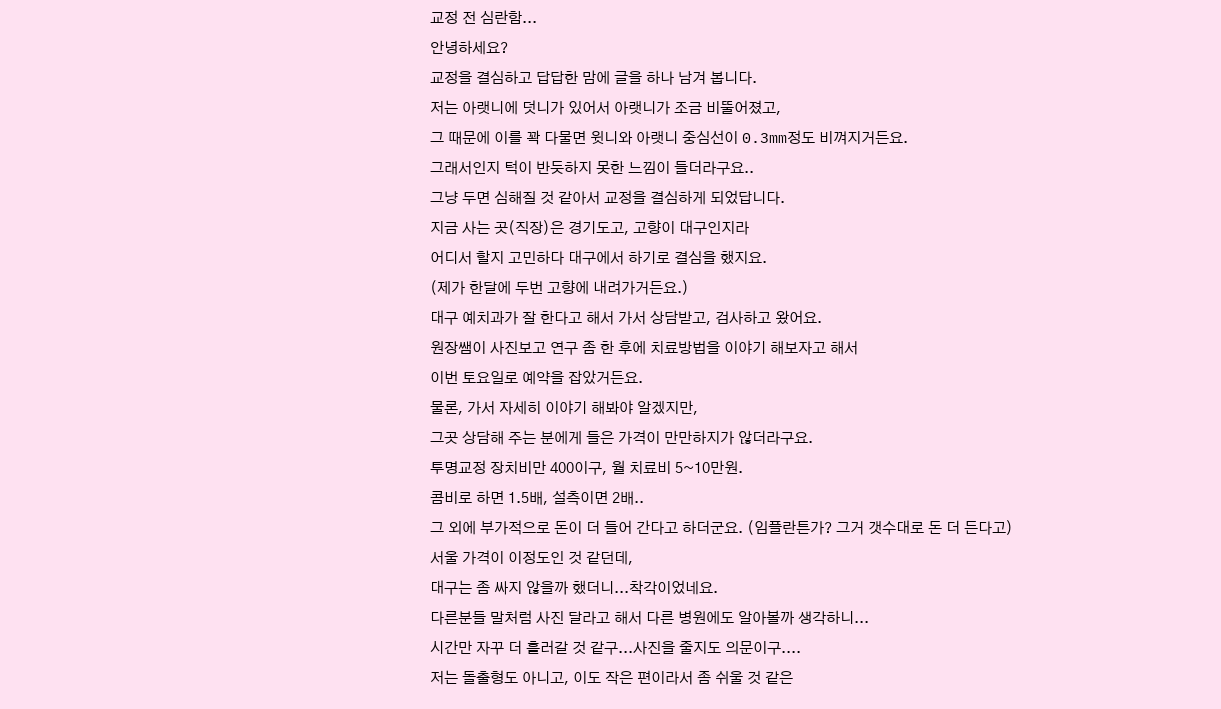교정 전 심란함...
안녕하세요?
교정을 결심하고 답답한 맘에 글을 하나 남겨 봅니다.
저는 아랫니에 덧니가 있어서 아랫니가 조금 비뚤어졌고,
그 때문에 이를 꽉 다물면 윗니와 아랫니 중심선이 0.3mm정도 비껴지거든요.
그래서인지 턱이 반듯하지 못한 느낌이 들더라구요..
그냥 두면 심해질 것 같아서 교정을 결심하게 되었답니다.
지금 사는 곳(직장)은 경기도고, 고향이 대구인지라
어디서 할지 고민하다 대구에서 하기로 결심을 했지요.
(제가 한달에 두번 고향에 내려가거든요.)
대구 예치과가 잘 한다고 해서 가서 상담받고, 검사하고 왔어요.
원장쌤이 사진보고 연구 좀 한 후에 치료방법을 이야기 해보자고 해서
이번 토요일로 예약을 잡았거든요.
물론, 가서 자세히 이야기 해봐야 알겠지만,
그곳 상담해 주는 분에게 들은 가격이 만만하지가 않더라구요.
투명교정 장치비만 400이구, 월 치료비 5~10만원.
콤비로 하면 1.5배, 설측이면 2배..
그 외에 부가적으로 돈이 더 들어 간다고 하더군요. (임플란튼가? 그거 갯수대로 돈 더 든다고)
서울 가격이 이정도인 것 같던데,
대구는 좀 싸지 않을까 했더니...착각이었네요.
다른분들 말처럼 사진 달라고 해서 다른 병원에도 알아볼까 생각하니...
시간만 자꾸 더 흘러갈 것 같구...사진을 줄지도 의문이구....
저는 돌출형도 아니고, 이도 작은 편이라서 좀 쉬울 것 같은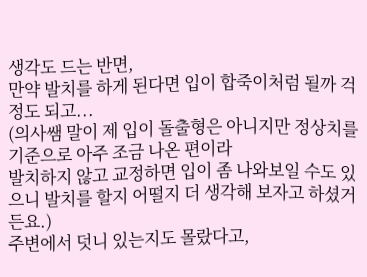생각도 드는 반면,
만약 발치를 하게 된다면 입이 합죽이처럼 될까 걱정도 되고...
(의사쌤 말이 제 입이 돌출형은 아니지만 정상치를 기준으로 아주 조금 나온 편이라
발치하지 않고 교정하면 입이 좀 나와보일 수도 있으니 발치를 할지 어떨지 더 생각해 보자고 하셨거든요.)
주변에서 덧니 있는지도 몰랐다고,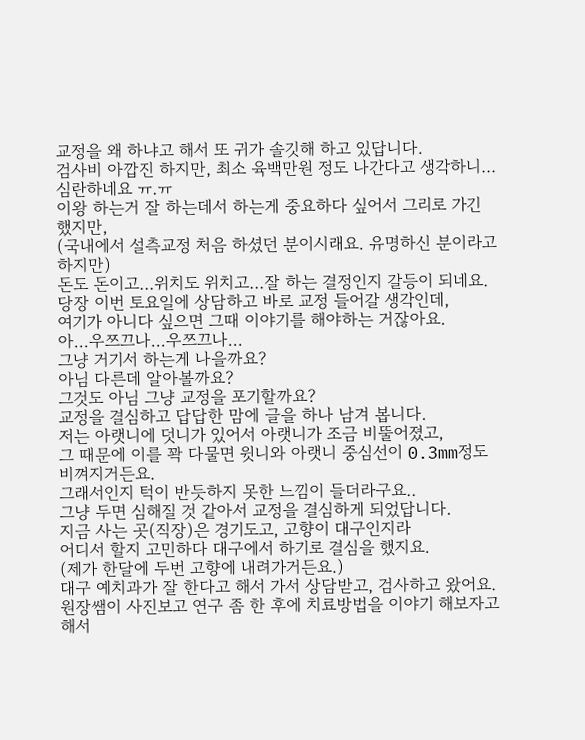교정을 왜 하냐고 해서 또 귀가 솔깃해 하고 있답니다.
검사비 아깝진 하지만, 최소 육백만원 정도 나간다고 생각하니...심란하네요 ㅠ.ㅠ
이왕 하는거 잘 하는데서 하는게 중요하다 싶어서 그리로 가긴 했지만,
(국내에서 설측교정 처음 하셨던 분이시래요. 유명하신 분이라고 하지만)
돈도 돈이고...위치도 위치고...잘 하는 결정인지 갈등이 되네요.
당장 이번 토요일에 상담하고 바로 교정 들어갈 생각인데,
여기가 아니다 싶으면 그때 이야기를 해야하는 거잖아요.
아...우쯔끄나...우쯔끄나...
그냥 거기서 하는게 나을까요?
아님 다른데 알아볼까요?
그것도 아님 그냥 교정을 포기할까요?
교정을 결심하고 답답한 맘에 글을 하나 남겨 봅니다.
저는 아랫니에 덧니가 있어서 아랫니가 조금 비뚤어졌고,
그 때문에 이를 꽉 다물면 윗니와 아랫니 중심선이 0.3mm정도 비껴지거든요.
그래서인지 턱이 반듯하지 못한 느낌이 들더라구요..
그냥 두면 심해질 것 같아서 교정을 결심하게 되었답니다.
지금 사는 곳(직장)은 경기도고, 고향이 대구인지라
어디서 할지 고민하다 대구에서 하기로 결심을 했지요.
(제가 한달에 두번 고향에 내려가거든요.)
대구 예치과가 잘 한다고 해서 가서 상담받고, 검사하고 왔어요.
원장쌤이 사진보고 연구 좀 한 후에 치료방법을 이야기 해보자고 해서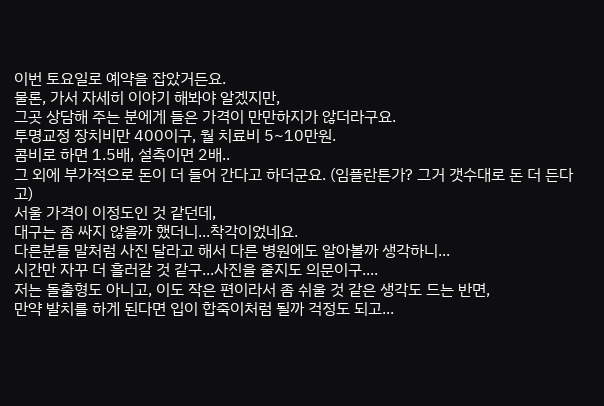이번 토요일로 예약을 잡았거든요.
물론, 가서 자세히 이야기 해봐야 알겠지만,
그곳 상담해 주는 분에게 들은 가격이 만만하지가 않더라구요.
투명교정 장치비만 400이구, 월 치료비 5~10만원.
콤비로 하면 1.5배, 설측이면 2배..
그 외에 부가적으로 돈이 더 들어 간다고 하더군요. (임플란튼가? 그거 갯수대로 돈 더 든다고)
서울 가격이 이정도인 것 같던데,
대구는 좀 싸지 않을까 했더니...착각이었네요.
다른분들 말처럼 사진 달라고 해서 다른 병원에도 알아볼까 생각하니...
시간만 자꾸 더 흘러갈 것 같구...사진을 줄지도 의문이구....
저는 돌출형도 아니고, 이도 작은 편이라서 좀 쉬울 것 같은 생각도 드는 반면,
만약 발치를 하게 된다면 입이 합죽이처럼 될까 걱정도 되고...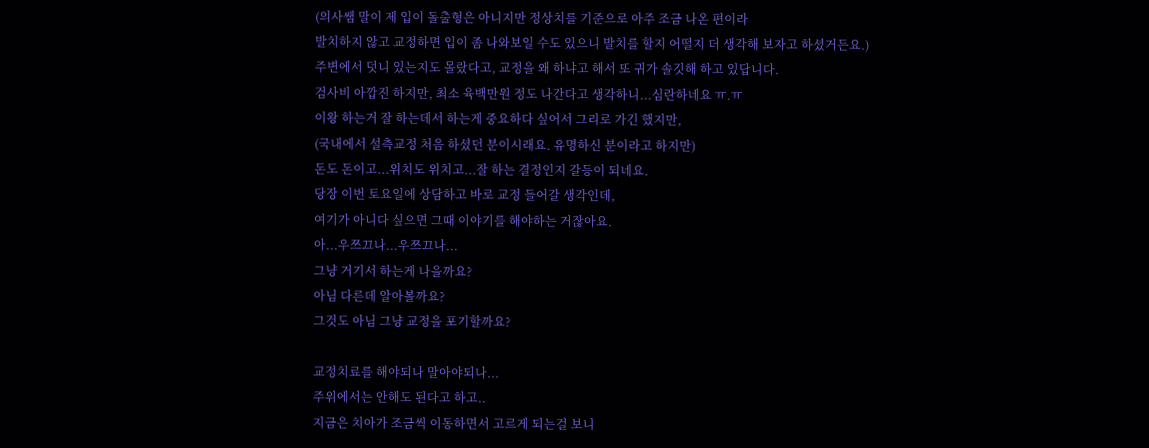(의사쌤 말이 제 입이 돌출형은 아니지만 정상치를 기준으로 아주 조금 나온 편이라
발치하지 않고 교정하면 입이 좀 나와보일 수도 있으니 발치를 할지 어떨지 더 생각해 보자고 하셨거든요.)
주변에서 덧니 있는지도 몰랐다고, 교정을 왜 하냐고 해서 또 귀가 솔깃해 하고 있답니다.
검사비 아깝진 하지만, 최소 육백만원 정도 나간다고 생각하니...심란하네요 ㅠ.ㅠ
이왕 하는거 잘 하는데서 하는게 중요하다 싶어서 그리로 가긴 했지만,
(국내에서 설측교정 처음 하셨던 분이시래요. 유명하신 분이라고 하지만)
돈도 돈이고...위치도 위치고...잘 하는 결정인지 갈등이 되네요.
당장 이번 토요일에 상담하고 바로 교정 들어갈 생각인데,
여기가 아니다 싶으면 그때 이야기를 해야하는 거잖아요.
아...우쯔끄나...우쯔끄나...
그냥 거기서 하는게 나을까요?
아님 다른데 알아볼까요?
그것도 아님 그냥 교정을 포기할까요?

교정치료를 해야되나 말아야되나...
주위에서는 안해도 된다고 하고..
지금은 치아가 조금씩 이동하면서 고르게 되는걸 보니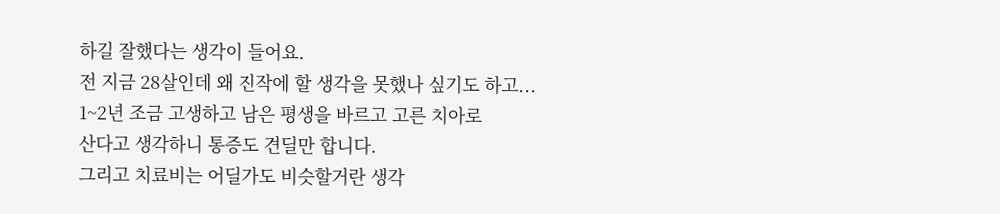하길 잘했다는 생각이 들어요.
전 지금 28살인데 왜 진작에 할 생각을 못했나 싶기도 하고...
1~2년 조금 고생하고 남은 평생을 바르고 고른 치아로
산다고 생각하니 통증도 견딜만 합니다.
그리고 치료비는 어딜가도 비슷할거란 생각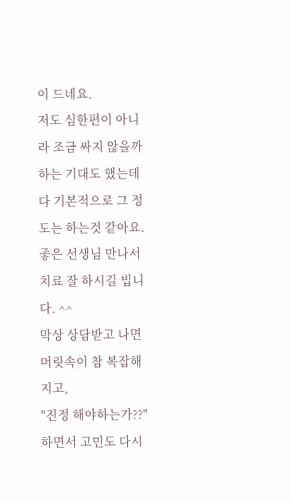이 드네요.
저도 심한편이 아니라 조금 싸지 않을까하는 기대도 했는데
다 기본적으로 그 정도는 하는것 같아요.
좋은 선생님 만나서 치료 잘 하시길 빕니다. ^^
막상 상담받고 나면 머릿속이 참 복잡해지고,
"진정 해야하는가??" 하면서 고민도 다시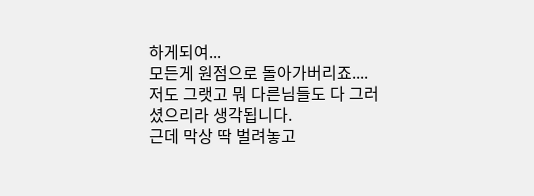하게되여...
모든게 원점으로 돌아가버리죠....
저도 그랫고 뭐 다른님들도 다 그러셨으리라 생각됩니다.
근데 막상 딱 벌려놓고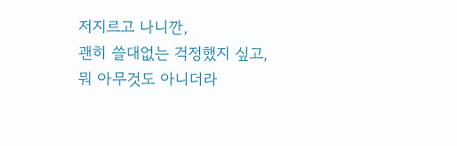저지르고 나니깐,
괜히 쓸대없는 걱정했지 싶고,
뭐 아무것도 아니더라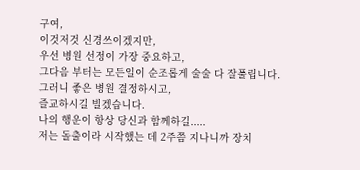구여,
이것저것 신경쓰이겠지만,
우선 병원 선정이 가장 중요하고,
그다음 부터는 모든일이 순조롭게 술술 다 잘풀립니다.
그러니 좋은 병원 결정하시고,
즐교하시길 빌겠습니다.
나의 행운이 항상 당신과 함께하길.....
저는 돌출이라 시작했는 데 2주쯤 지나니까 장치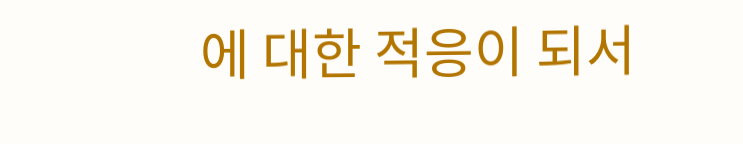에 대한 적응이 되서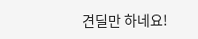견딜만 하네요!